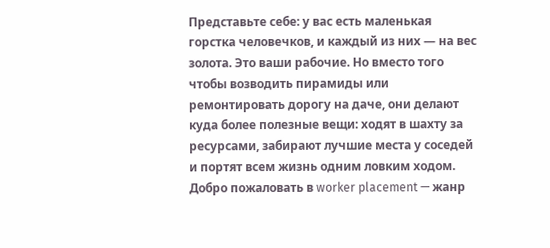Представьте себе: у вас есть маленькая горстка человечков, и каждый из них — на вес золота. Это ваши рабочие. Но вместо того чтобы возводить пирамиды или ремонтировать дорогу на даче, они делают куда более полезные вещи: ходят в шахту за ресурсами, забирают лучшие места у соседей и портят всем жизнь одним ловким ходом. Добро пожаловать в worker placement — жанр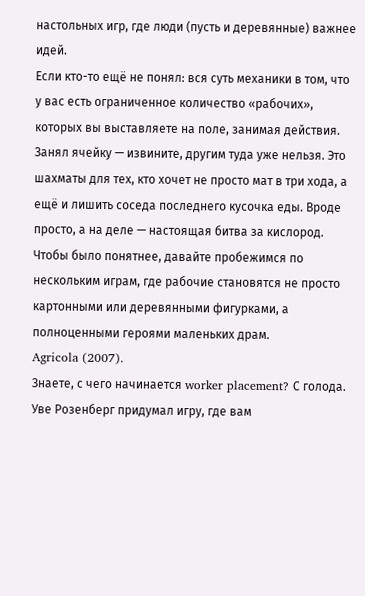настольных игр, где люди (пусть и деревянные) важнее идей.
Если кто-то ещё не понял: вся суть механики в том, что у вас есть ограниченное количество «рабочих», которых вы выставляете на поле, занимая действия. Занял ячейку — извините, другим туда уже нельзя. Это шахматы для тех, кто хочет не просто мат в три хода, а ещё и лишить соседа последнего кусочка еды. Вроде просто, а на деле — настоящая битва за кислород.
Чтобы было понятнее, давайте пробежимся по нескольким играм, где рабочие становятся не просто картонными или деревянными фигурками, а полноценными героями маленьких драм.
Agricola (2007).
Знаете, с чего начинается worker placement? С голода. Уве Розенберг придумал игру, где вам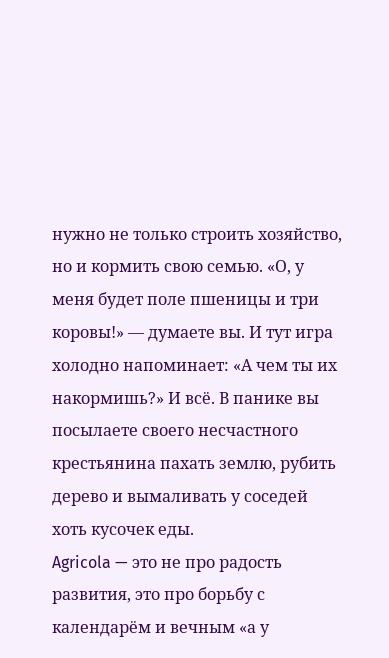нужно не только строить хозяйство, но и кормить свою семью. «О, у меня будет поле пшеницы и три коровы!» — думаете вы. И тут игра холодно напоминает: «А чем ты их накормишь?» И всё. В панике вы посылаете своего несчастного крестьянина пахать землю, рубить дерево и вымаливать у соседей хоть кусочек еды.
Agricola — это не про радость развития, это про борьбу с календарём и вечным «а у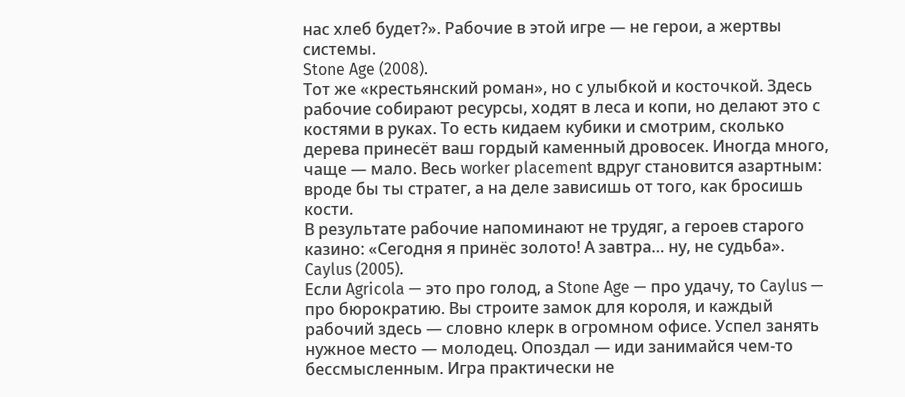нас хлеб будет?». Рабочие в этой игре — не герои, а жертвы системы.
Stone Age (2008).
Тот же «крестьянский роман», но с улыбкой и косточкой. Здесь рабочие собирают ресурсы, ходят в леса и копи, но делают это с костями в руках. То есть кидаем кубики и смотрим, сколько дерева принесёт ваш гордый каменный дровосек. Иногда много, чаще — мало. Весь worker placement вдруг становится азартным: вроде бы ты стратег, а на деле зависишь от того, как бросишь кости.
В результате рабочие напоминают не трудяг, а героев старого казино: «Сегодня я принёс золото! А завтра… ну, не судьба».
Caylus (2005).
Если Agricola — это про голод, а Stone Age — про удачу, то Caylus — про бюрократию. Вы строите замок для короля, и каждый рабочий здесь — словно клерк в огромном офисе. Успел занять нужное место — молодец. Опоздал — иди занимайся чем-то бессмысленным. Игра практически не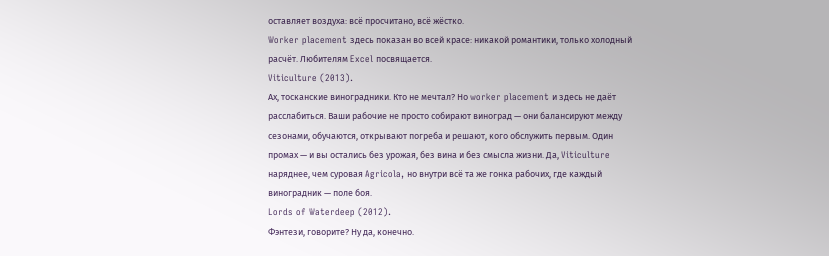оставляет воздуха: всё просчитано, всё жёстко.
Worker placement здесь показан во всей красе: никакой романтики, только холодный расчёт. Любителям Excel посвящается.
Viticulture (2013).
Ах, тосканские виноградники. Кто не мечтал? Но worker placement и здесь не даёт расслабиться. Ваши рабочие не просто собирают виноград — они балансируют между сезонами, обучаются, открывают погреба и решают, кого обслужить первым. Один промах — и вы остались без урожая, без вина и без смысла жизни. Да, Viticulture наряднее, чем суровая Agricola, но внутри всё та же гонка рабочих, где каждый виноградник — поле боя.
Lords of Waterdeep (2012).
Фэнтези, говорите? Ну да, конечно.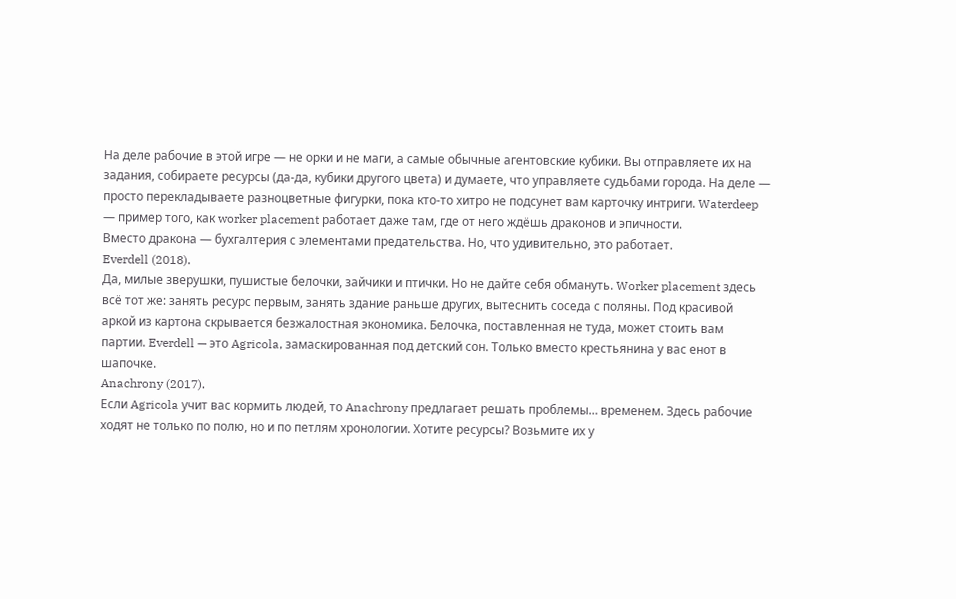На деле рабочие в этой игре — не орки и не маги, а самые обычные агентовские кубики. Вы отправляете их на задания, собираете ресурсы (да-да, кубики другого цвета) и думаете, что управляете судьбами города. На деле — просто перекладываете разноцветные фигурки, пока кто-то хитро не подсунет вам карточку интриги. Waterdeep — пример того, как worker placement работает даже там, где от него ждёшь драконов и эпичности.
Вместо дракона — бухгалтерия с элементами предательства. Но, что удивительно, это работает.
Everdell (2018).
Да, милые зверушки, пушистые белочки, зайчики и птички. Но не дайте себя обмануть. Worker placement здесь всё тот же: занять ресурс первым, занять здание раньше других, вытеснить соседа с поляны. Под красивой аркой из картона скрывается безжалостная экономика. Белочка, поставленная не туда, может стоить вам партии. Everdell — это Agricola, замаскированная под детский сон. Только вместо крестьянина у вас енот в шапочке.
Anachrony (2017).
Если Agricola учит вас кормить людей, то Anachrony предлагает решать проблемы… временем. Здесь рабочие ходят не только по полю, но и по петлям хронологии. Хотите ресурсы? Возьмите их у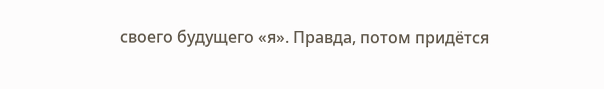своего будущего «я». Правда, потом придётся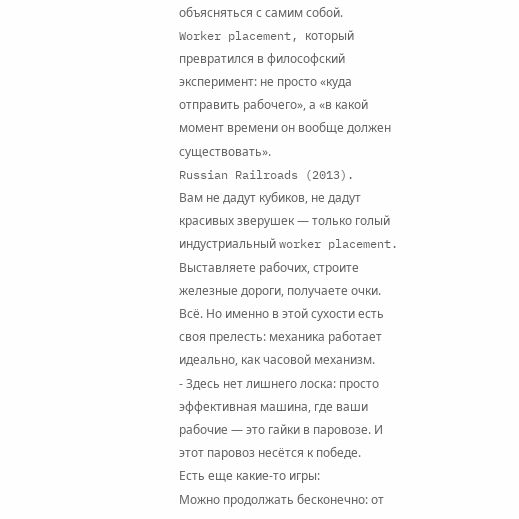объясняться с самим собой.
Worker placement, который превратился в философский эксперимент: не просто «куда отправить рабочего», а «в какой момент времени он вообще должен существовать».
Russian Railroads (2013).
Вам не дадут кубиков, не дадут красивых зверушек — только голый индустриальный worker placement. Выставляете рабочих, строите железные дороги, получаете очки. Всё. Но именно в этой сухости есть своя прелесть: механика работает идеально, как часовой механизм.
- Здесь нет лишнего лоска: просто эффективная машина, где ваши рабочие — это гайки в паровозе. И этот паровоз несётся к победе.
Есть еще какие-то игры:
Можно продолжать бесконечно: от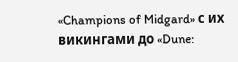«Champions of Midgard» с их викингами до «Dune: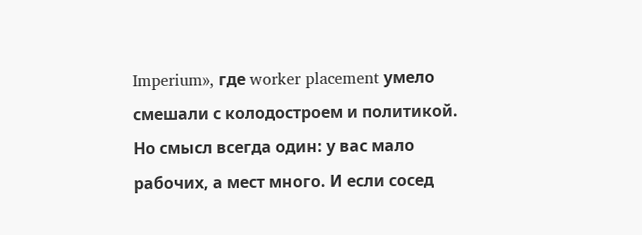Imperium», где worker placement умело смешали с колодостроем и политикой. Но смысл всегда один: у вас мало рабочих, а мест много. И если сосед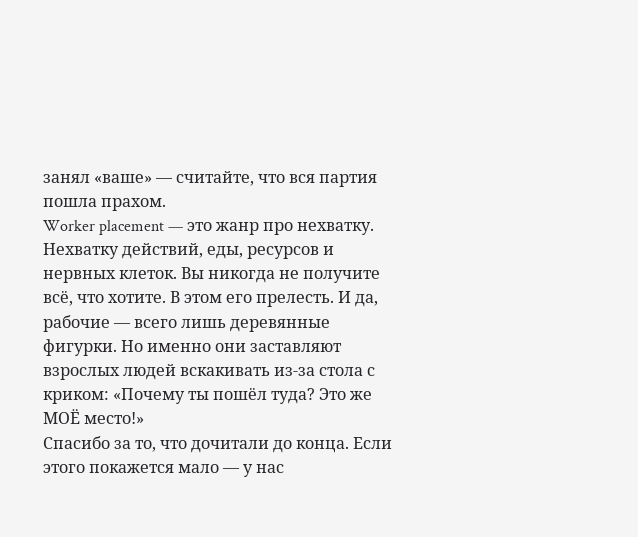занял «ваше» — считайте, что вся партия пошла прахом.
Worker placement — это жанр про нехватку. Нехватку действий, еды, ресурсов и нервных клеток. Вы никогда не получите всё, что хотите. В этом его прелесть. И да, рабочие — всего лишь деревянные фигурки. Но именно они заставляют взрослых людей вскакивать из-за стола с криком: «Почему ты пошёл туда? Это же МОЁ место!»
Спасибо за то, что дочитали до конца. Если этого покажется мало — у нас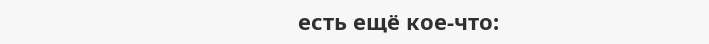есть ещё кое-что: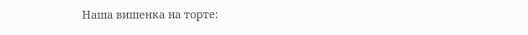Наша вишенка на торте: